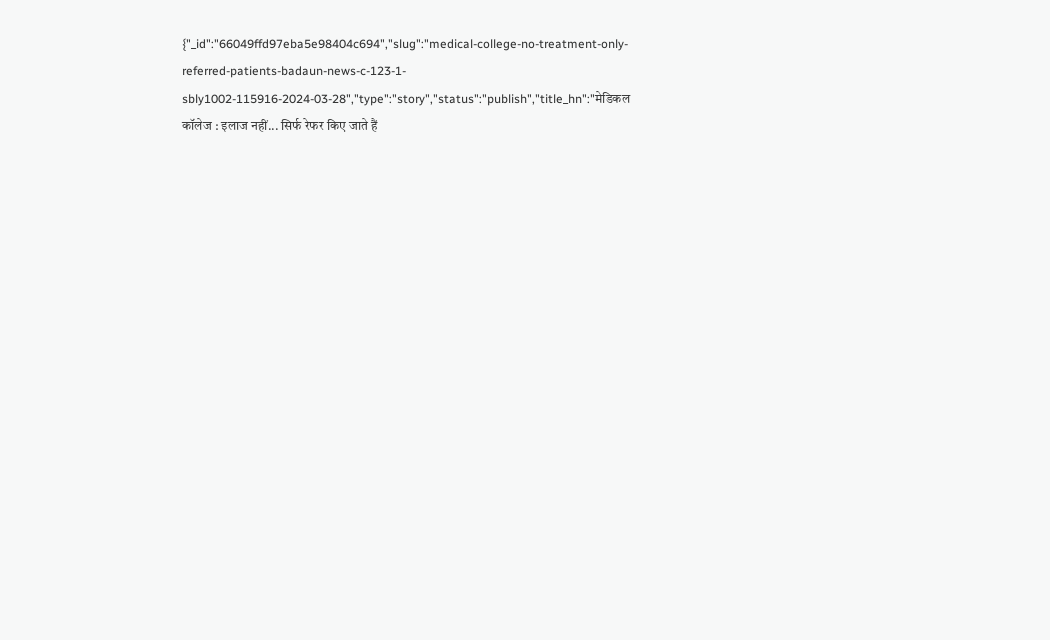{"_id":"66049ffd97eba5e98404c694","slug":"medical-college-no-treatment-only-referred-patients-badaun-news-c-123-1-sbly1002-115916-2024-03-28","type":"story","status":"publish","title_hn":"मेडिकल कॉलेज : इलाज नहीं... सिर्फ रेफर किए जाते हैं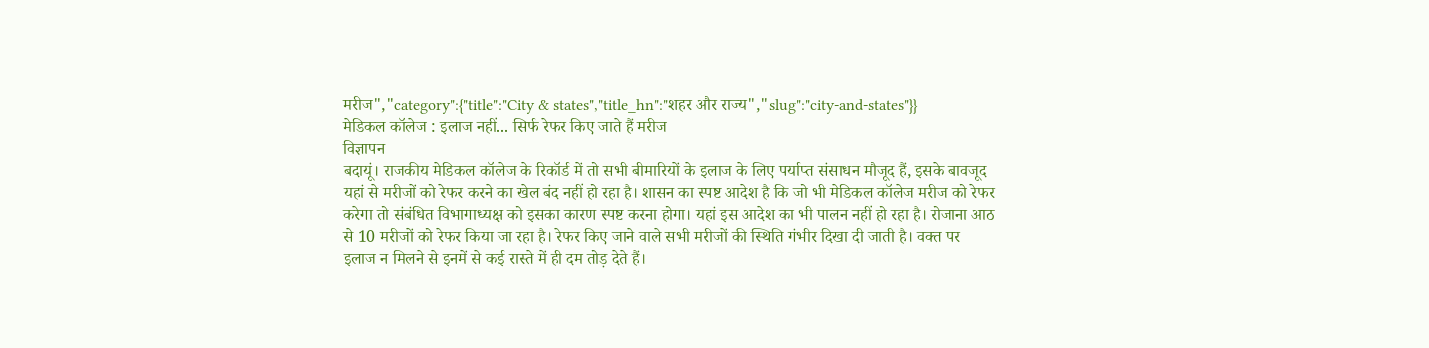मरीज","category":{"title":"City & states","title_hn":"शहर और राज्य","slug":"city-and-states"}}
मेडिकल कॉलेज : इलाज नहीं... सिर्फ रेफर किए जाते हैं मरीज
विज्ञापन
बदायूं। राजकीय मेडिकल कॉलेज के रिकॉर्ड में तो सभी बीमारियों के इलाज के लिए पर्याप्त संसाधन मौजूद हैं, इसके बावजूद यहां से मरीजों को रेफर करने का खेल बंद नहीं हो रहा है। शासन का स्पष्ट आदेश है कि जो भी मेडिकल कॉलेज मरीज को रेफर करेगा तो संबंधित विभागाध्यक्ष को इसका कारण स्पष्ट करना होगा। यहां इस आदेश का भी पालन नहीं हो रहा है। रोजाना आठ से 10 मरीजों को रेफर किया जा रहा है। रेफर किए जाने वाले सभी मरीजों की स्थिति गंभीर दिखा दी जाती है। वक्त पर इलाज न मिलने से इनमें से कई रास्ते में ही दम तोड़ देते हैं।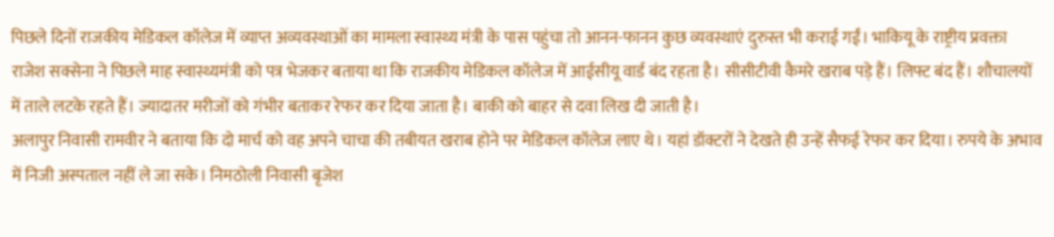पिछले दिनों राजकीय मेडिकल कॉलेज में व्याप्त अव्यवस्थाओं का मामला स्वास्थ्य मंत्री के पास पहुंचा तो आनन-फानन कुछ व्यवस्थाएं दुरुस्त भी कराई गईं। भाकियू के राष्ट्रीय प्रवक्ता राजेश सक्सेना ने पिछले माह स्वास्थ्यमंत्री को पत्र भेजकर बताया था कि राजकीय मेडिकल कॉलेज में आईसीयू वार्ड बंद रहता है। सीसीटीवी कैमरे खराब पड़े हैं। लिफ्ट बंद हैं। शौचालयों में ताले लटके रहते हैं। ज्यादातर मरीजों को गंभीर बताकर रेफर कर दिया जाता है। बाकी को बाहर से दवा लिख दी जाती है।
अलापुर निवासी रामवीर ने बताया कि दो मार्च को वह अपने चाचा की तबीयत खराब होने पर मेडिकल कॉलेज लाए थे। यहां डॉक्टरों ने देखते ही उन्हें सैफई रेफर कर दिया। रुपये के अभाव में निजी अस्पताल नहीं ले जा सके। निमठोली निवासी बृजेश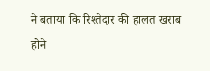ने बताया कि रिश्तेदार की हालत खराब होने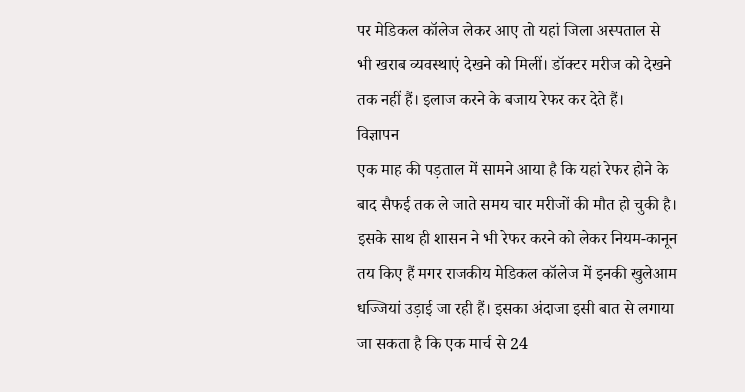पर मेडिकल कॉलेज लेकर आए तो यहां जिला अस्पताल से भी खराब व्यवस्थाएं देखने को मिलीं। डॉक्टर मरीज को देखने तक नहीं हैं। इलाज करने के बजाय रेफर कर देते हैं।
विज्ञापन
एक माह की पड़ताल में सामने आया है कि यहां रेफर होने के बाद सैफई तक ले जाते समय चार मरीजों की मौत हो चुकी है। इसके साथ ही शासन ने भी रेफर करने को लेकर नियम-कानून तय किए हैं मगर राजकीय मेडिकल कॉलेज में इनकी खुलेआम धज्जियां उड़ाई जा रही हैं। इसका अंदाजा इसी बात से लगाया जा सकता है कि एक मार्च से 24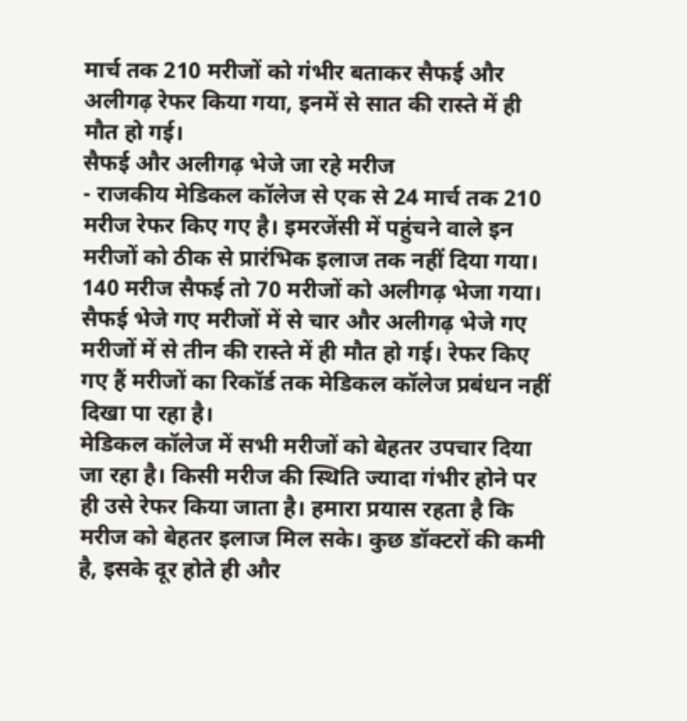मार्च तक 210 मरीजों को गंभीर बताकर सैफई और अलीगढ़ रेफर किया गया, इनमें से सात की रास्ते में ही मौत हो गई।
सैफई और अलीगढ़ भेजे जा रहे मरीज
- राजकीय मेडिकल कॉलेज से एक से 24 मार्च तक 210 मरीज रेफर किए गए है। इमरजेंसी में पहुंचने वाले इन मरीजों को ठीक से प्रारंभिक इलाज तक नहीं दिया गया। 140 मरीज सैफई तो 70 मरीजों को अलीगढ़ भेजा गया। सैफई भेजे गए मरीजों में से चार और अलीगढ़ भेजे गए मरीजों में से तीन की रास्ते में ही मौत हो गई। रेफर किए गए हैं मरीजों का रिकॉर्ड तक मेडिकल कॉलेज प्रबंधन नहीं दिखा पा रहा है।
मेडिकल कॉलेज में सभी मरीजों को बेहतर उपचार दिया जा रहा है। किसी मरीज की स्थिति ज्यादा गंभीर होने पर ही उसे रेफर किया जाता है। हमारा प्रयास रहता है कि मरीज को बेहतर इलाज मिल सके। कुछ डॉक्टरों की कमी है, इसके दूर होते ही और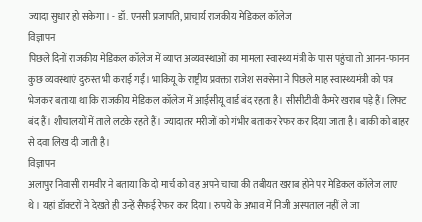ज्यादा सुधार हो सकेगा। - डॉ. एनसी प्रजापति, प्राचार्य राजकीय मेडिकल कॉलेज
विज्ञापन
पिछले दिनों राजकीय मेडिकल कॉलेज में व्याप्त अव्यवस्थाओं का मामला स्वास्थ्य मंत्री के पास पहुंचा तो आनन-फानन कुछ व्यवस्थाएं दुरुस्त भी कराई गईं। भाकियू के राष्ट्रीय प्रवक्ता राजेश सक्सेना ने पिछले माह स्वास्थ्यमंत्री को पत्र भेजकर बताया था कि राजकीय मेडिकल कॉलेज में आईसीयू वार्ड बंद रहता है। सीसीटीवी कैमरे खराब पड़े हैं। लिफ्ट बंद हैं। शौचालयों में ताले लटके रहते हैं। ज्यादातर मरीजों को गंभीर बताकर रेफर कर दिया जाता है। बाकी को बाहर से दवा लिख दी जाती है।
विज्ञापन
अलापुर निवासी रामवीर ने बताया कि दो मार्च को वह अपने चाचा की तबीयत खराब होने पर मेडिकल कॉलेज लाए थे। यहां डॉक्टरों ने देखते ही उन्हें सैफई रेफर कर दिया। रुपये के अभाव में निजी अस्पताल नहीं ले जा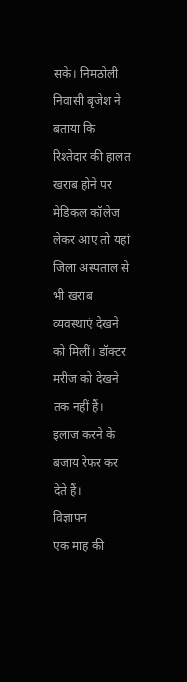सके। निमठोली निवासी बृजेश ने बताया कि रिश्तेदार की हालत खराब होने पर मेडिकल कॉलेज लेकर आए तो यहां जिला अस्पताल से भी खराब व्यवस्थाएं देखने को मिलीं। डॉक्टर मरीज को देखने तक नहीं हैं। इलाज करने के बजाय रेफर कर देते हैं।
विज्ञापन
एक माह की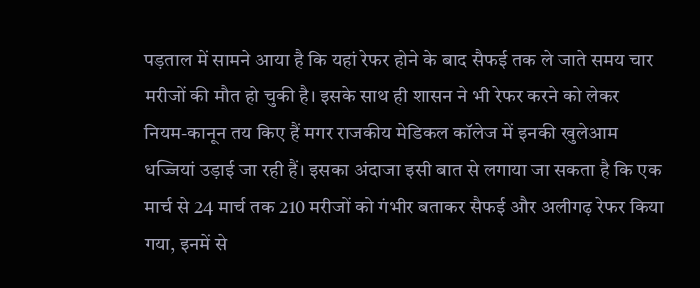पड़ताल में सामने आया है कि यहां रेफर होने के बाद सैफई तक ले जाते समय चार मरीजों की मौत हो चुकी है। इसके साथ ही शासन ने भी रेफर करने को लेकर नियम-कानून तय किए हैं मगर राजकीय मेडिकल कॉलेज में इनकी खुलेआम धज्जियां उड़ाई जा रही हैं। इसका अंदाजा इसी बात से लगाया जा सकता है कि एक मार्च से 24 मार्च तक 210 मरीजों को गंभीर बताकर सैफई और अलीगढ़ रेफर किया गया, इनमें से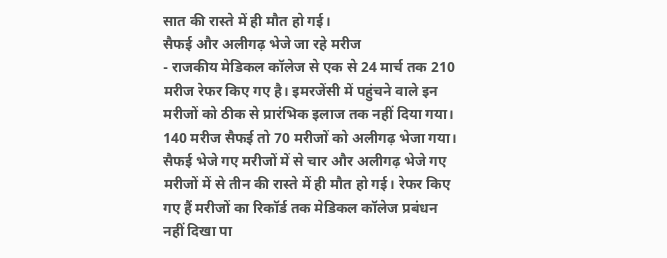सात की रास्ते में ही मौत हो गई।
सैफई और अलीगढ़ भेजे जा रहे मरीज
- राजकीय मेडिकल कॉलेज से एक से 24 मार्च तक 210 मरीज रेफर किए गए है। इमरजेंसी में पहुंचने वाले इन मरीजों को ठीक से प्रारंभिक इलाज तक नहीं दिया गया। 140 मरीज सैफई तो 70 मरीजों को अलीगढ़ भेजा गया। सैफई भेजे गए मरीजों में से चार और अलीगढ़ भेजे गए मरीजों में से तीन की रास्ते में ही मौत हो गई। रेफर किए गए हैं मरीजों का रिकॉर्ड तक मेडिकल कॉलेज प्रबंधन नहीं दिखा पा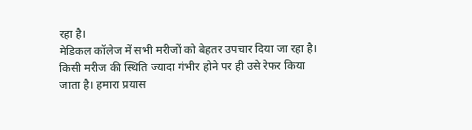रहा है।
मेडिकल कॉलेज में सभी मरीजों को बेहतर उपचार दिया जा रहा है। किसी मरीज की स्थिति ज्यादा गंभीर होने पर ही उसे रेफर किया जाता है। हमारा प्रयास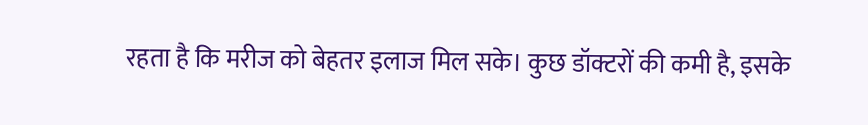रहता है कि मरीज को बेहतर इलाज मिल सके। कुछ डॉक्टरों की कमी है, इसके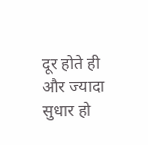दूर होते ही और ज्यादा सुधार हो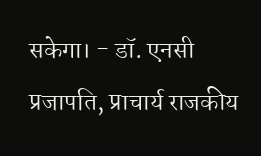सकेगा। - डॉ. एनसी प्रजापति, प्राचार्य राजकीय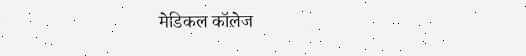मेडिकल कॉलेज